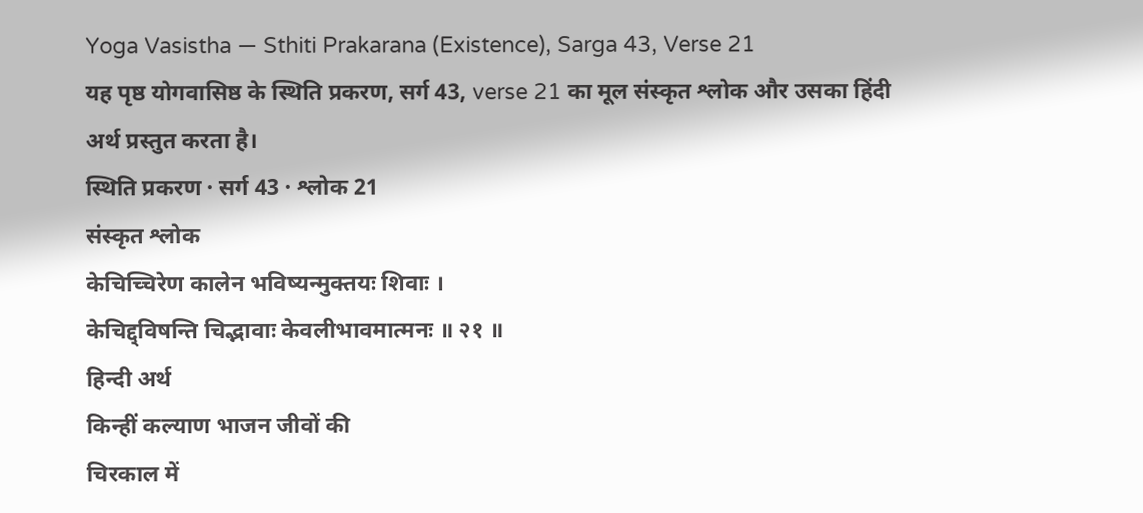Yoga Vasistha — Sthiti Prakarana (Existence), Sarga 43, Verse 21
यह पृष्ठ योगवासिष्ठ के स्थिति प्रकरण, सर्ग 43, verse 21 का मूल संस्कृत श्लोक और उसका हिंदी अर्थ प्रस्तुत करता है।
स्थिति प्रकरण · सर्ग 43 · श्लोक 21
संस्कृत श्लोक
केचिच्चिरेण कालेन भविष्यन्मुक्तयः शिवाः ।
केचिद्द्विषन्ति चिद्भावाः केवलीभावमात्मनः ॥ २१ ॥
हिन्दी अर्थ
किन्हीं कल्याण भाजन जीवों की
चिरकाल में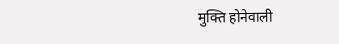मुक्ति होनेवाली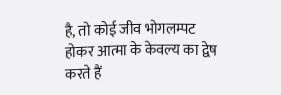है, तो कोई जीव भोगलम्पट होकर आत्मा के केवल्य का द्वेष करते हैं